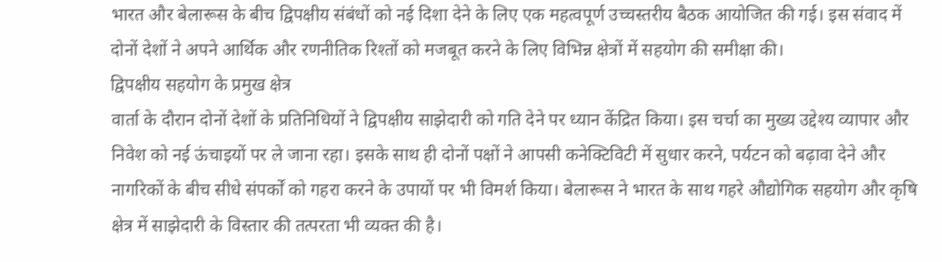भारत और बेलारूस के बीच द्विपक्षीय संबंधों को नई दिशा देने के लिए एक महत्वपूर्ण उच्चस्तरीय बैठक आयोजित की गई। इस संवाद में दोनों देशों ने अपने आर्थिक और रणनीतिक रिश्तों को मजबूत करने के लिए विभिन्न क्षेत्रों में सहयोग की समीक्षा की।
द्विपक्षीय सहयोग के प्रमुख क्षेत्र
वार्ता के दौरान दोनों देशों के प्रतिनिधियों ने द्विपक्षीय साझेदारी को गति देने पर ध्यान केंद्रित किया। इस चर्चा का मुख्य उद्देश्य व्यापार और निवेश को नई ऊंचाइयों पर ले जाना रहा। इसके साथ ही दोनों पक्षों ने आपसी कनेक्टिविटी में सुधार करने, पर्यटन को बढ़ावा देने और नागरिकों के बीच सीधे संपर्कों को गहरा करने के उपायों पर भी विमर्श किया। बेलारूस ने भारत के साथ गहरे औद्योगिक सहयोग और कृषि क्षेत्र में साझेदारी के विस्तार की तत्परता भी व्यक्त की है।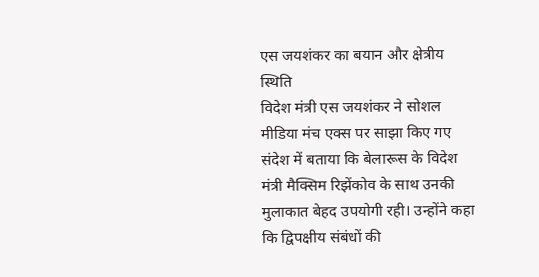एस जयशंकर का बयान और क्षेत्रीय स्थिति
विदेश मंत्री एस जयशंकर ने सोशल मीडिया मंच एक्स पर साझा किए गए संदेश में बताया कि बेलारूस के विदेश मंत्री मैक्सिम रिझेंकोव के साथ उनकी मुलाकात बेहद उपयोगी रही। उन्होंने कहा कि द्विपक्षीय संबंधों की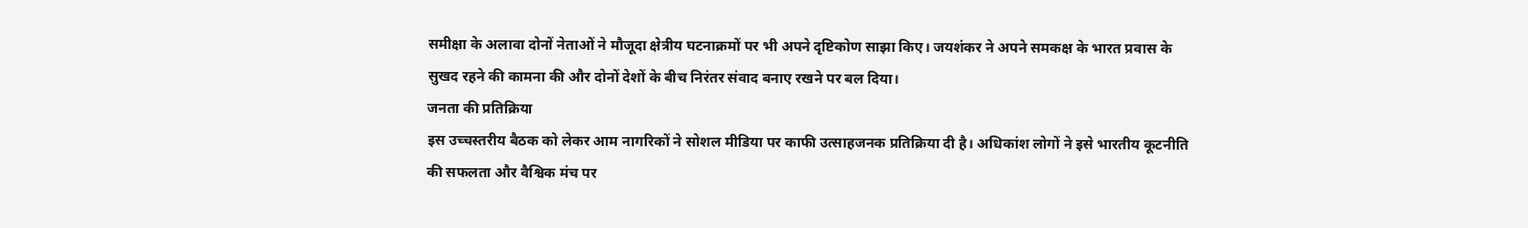समीक्षा के अलावा दोनों नेताओं ने मौजूदा क्षेत्रीय घटनाक्रमों पर भी अपने दृष्टिकोण साझा किए। जयशंकर ने अपने समकक्ष के भारत प्रवास के सुखद रहने की कामना की और दोनों देशों के बीच निरंतर संवाद बनाए रखने पर बल दिया।
जनता की प्रतिक्रिया
इस उच्चस्तरीय बैठक को लेकर आम नागरिकों ने सोशल मीडिया पर काफी उत्साहजनक प्रतिक्रिया दी है। अधिकांश लोगों ने इसे भारतीय कूटनीति की सफलता और वैश्विक मंच पर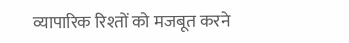व्यापारिक रिश्तों को मजबूत करने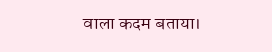वाला कदम बताया।